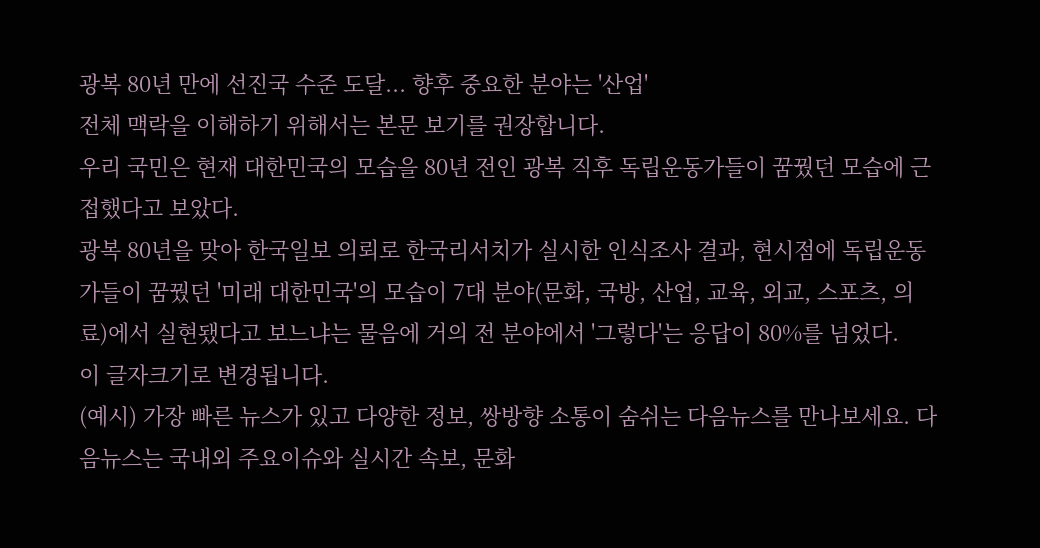광복 80년 만에 선진국 수준 도달... 향후 중요한 분야는 '산업'
전체 맥락을 이해하기 위해서는 본문 보기를 권장합니다.
우리 국민은 현재 대한민국의 모습을 80년 전인 광복 직후 독립운동가들이 꿈꿨던 모습에 근접했다고 보았다.
광복 80년을 맞아 한국일보 의뢰로 한국리서치가 실시한 인식조사 결과, 현시점에 독립운동가들이 꿈꿨던 '미래 대한민국'의 모습이 7대 분야(문화, 국방, 산업, 교육, 외교, 스포츠, 의료)에서 실현됐다고 보느냐는 물음에 거의 전 분야에서 '그렇다'는 응답이 80%를 넘었다.
이 글자크기로 변경됩니다.
(예시) 가장 빠른 뉴스가 있고 다양한 정보, 쌍방향 소통이 숨쉬는 다음뉴스를 만나보세요. 다음뉴스는 국내외 주요이슈와 실시간 속보, 문화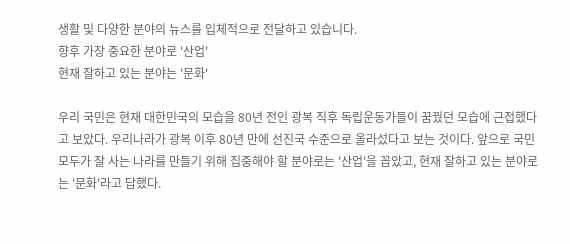생활 및 다양한 분야의 뉴스를 입체적으로 전달하고 있습니다.
향후 가장 중요한 분야로 '산업'
현재 잘하고 있는 분야는 '문화'

우리 국민은 현재 대한민국의 모습을 80년 전인 광복 직후 독립운동가들이 꿈꿨던 모습에 근접했다고 보았다. 우리나라가 광복 이후 80년 만에 선진국 수준으로 올라섰다고 보는 것이다. 앞으로 국민 모두가 잘 사는 나라를 만들기 위해 집중해야 할 분야로는 '산업'을 꼽았고, 현재 잘하고 있는 분야로는 '문화'라고 답했다.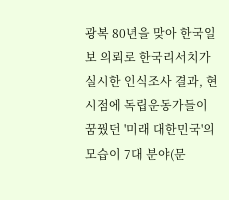광복 80년을 맞아 한국일보 의뢰로 한국리서치가 실시한 인식조사 결과, 현시점에 독립운동가들이 꿈꿨던 '미래 대한민국'의 모습이 7대 분야(문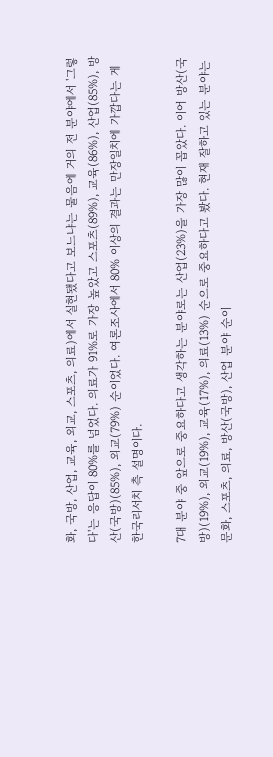화, 국방, 산업, 교육, 외교, 스포츠, 의료)에서 실현됐다고 보느냐는 물음에 거의 전 분야에서 '그렇다'는 응답이 80%를 넘었다. 의료가 91%로 가장 높았고 스포츠(89%), 교육(86%), 산업(85%), 방산(국방)(85%), 외교(79%) 순이었다. 여론조사에서 80% 이상의 결과는 만장일치에 가깝다는 게 한국리서치 측 설명이다.

7대 분야 중 앞으로 중요하다고 생각하는 분야로는 산업(23%)을 가장 많이 꼽았다. 이어 방산(국방)(19%), 외교(19%), 교육(17%), 의료(13%) 순으로 중요하다고 봤다. 현재 잘하고 있는 분야는 문화, 스포츠, 의료, 방산(국방), 산업 분야 순이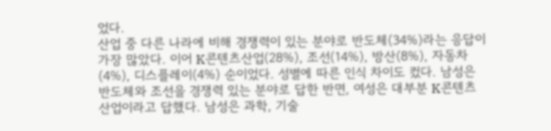었다.
산업 중 다른 나라에 비해 경쟁력이 있는 분야로 반도체(34%)라는 응답이 가장 많았다. 이어 K콘텐츠산업(28%), 조선(14%), 방산(8%), 자동차(4%), 디스플레이(4%) 순이었다. 성별에 따른 인식 차이도 컸다. 남성은 반도체와 조선을 경쟁력 있는 분야로 답한 반면, 여성은 대부분 K콘텐츠 산업이라고 답했다. 남성은 과학, 기술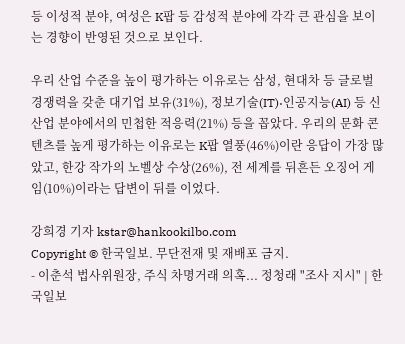등 이성적 분야, 여성은 K팝 등 감성적 분야에 각각 큰 관심을 보이는 경향이 반영된 것으로 보인다.

우리 산업 수준을 높이 평가하는 이유로는 삼성, 현대차 등 글로벌 경쟁력을 갖춘 대기업 보유(31%), 정보기술(IT)·인공지능(AI) 등 신산업 분야에서의 민첩한 적응력(21%) 등을 꼽았다. 우리의 문화 콘텐츠를 높게 평가하는 이유로는 K팝 열풍(46%)이란 응답이 가장 많았고, 한강 작가의 노벨상 수상(26%), 전 세계를 뒤흔든 오징어 게임(10%)이라는 답변이 뒤를 이었다.

강희경 기자 kstar@hankookilbo.com
Copyright © 한국일보. 무단전재 및 재배포 금지.
- 이춘석 법사위원장, 주식 차명거래 의혹... 정청래 "조사 지시" | 한국일보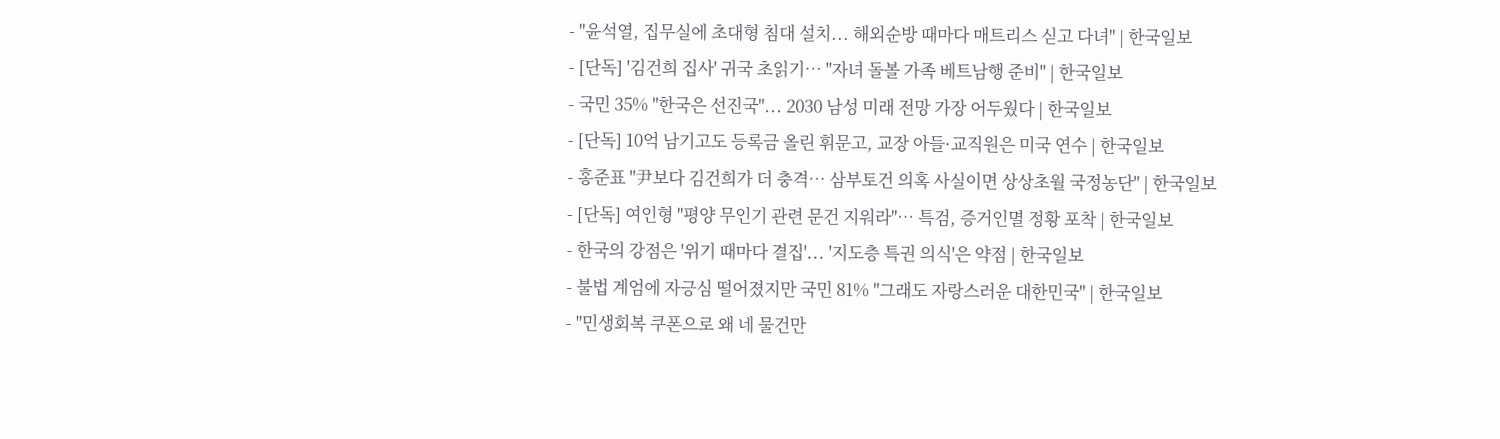- "윤석열, 집무실에 초대형 침대 설치... 해외순방 때마다 매트리스 싣고 다녀" | 한국일보
- [단독] '김건희 집사' 귀국 초읽기… "자녀 돌볼 가족 베트남행 준비" | 한국일보
- 국민 35% "한국은 선진국"... 2030 남성 미래 전망 가장 어두웠다 | 한국일보
- [단독] 10억 남기고도 등록금 올린 휘문고, 교장 아들·교직원은 미국 연수 | 한국일보
- 홍준표 "尹보다 김건희가 더 충격… 삼부토건 의혹 사실이면 상상초월 국정농단" | 한국일보
- [단독] 여인형 "평양 무인기 관련 문건 지워라"… 특검, 증거인멸 정황 포착 | 한국일보
- 한국의 강점은 '위기 때마다 결집'... '지도층 특권 의식'은 약점 | 한국일보
- 불법 계엄에 자긍심 떨어졌지만 국민 81% "그래도 자랑스러운 대한민국" | 한국일보
- "민생회복 쿠폰으로 왜 네 물건만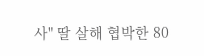사" 딸 살해 협박한 80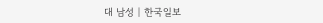대 남성 | 한국일보